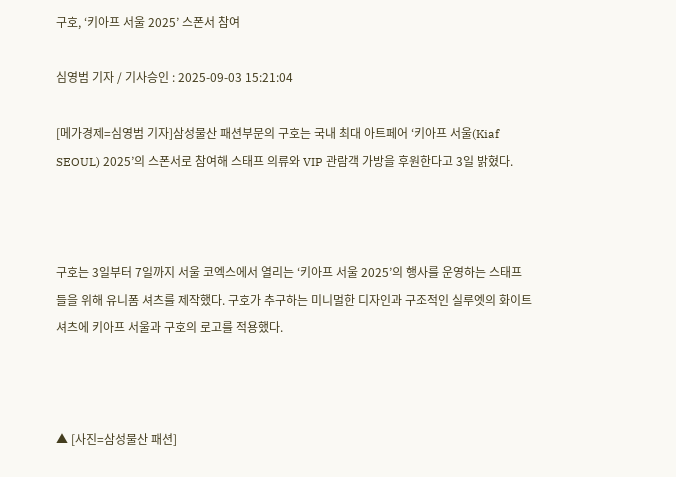구호, ‘키아프 서울 2025’ 스폰서 참여

심영범 기자 / 기사승인 : 2025-09-03 15:21:04

[메가경제=심영범 기자]삼성물산 패션부문의 구호는 국내 최대 아트페어 ‘키아프 서울(Kiaf SEOUL) 2025’의 스폰서로 참여해 스태프 의류와 VIP 관람객 가방을 후원한다고 3일 밝혔다.



구호는 3일부터 7일까지 서울 코엑스에서 열리는 ‘키아프 서울 2025’의 행사를 운영하는 스태프들을 위해 유니폼 셔츠를 제작했다. 구호가 추구하는 미니멀한 디자인과 구조적인 실루엣의 화이트 셔츠에 키아프 서울과 구호의 로고를 적용했다.



▲ [사진=삼성물산 패션]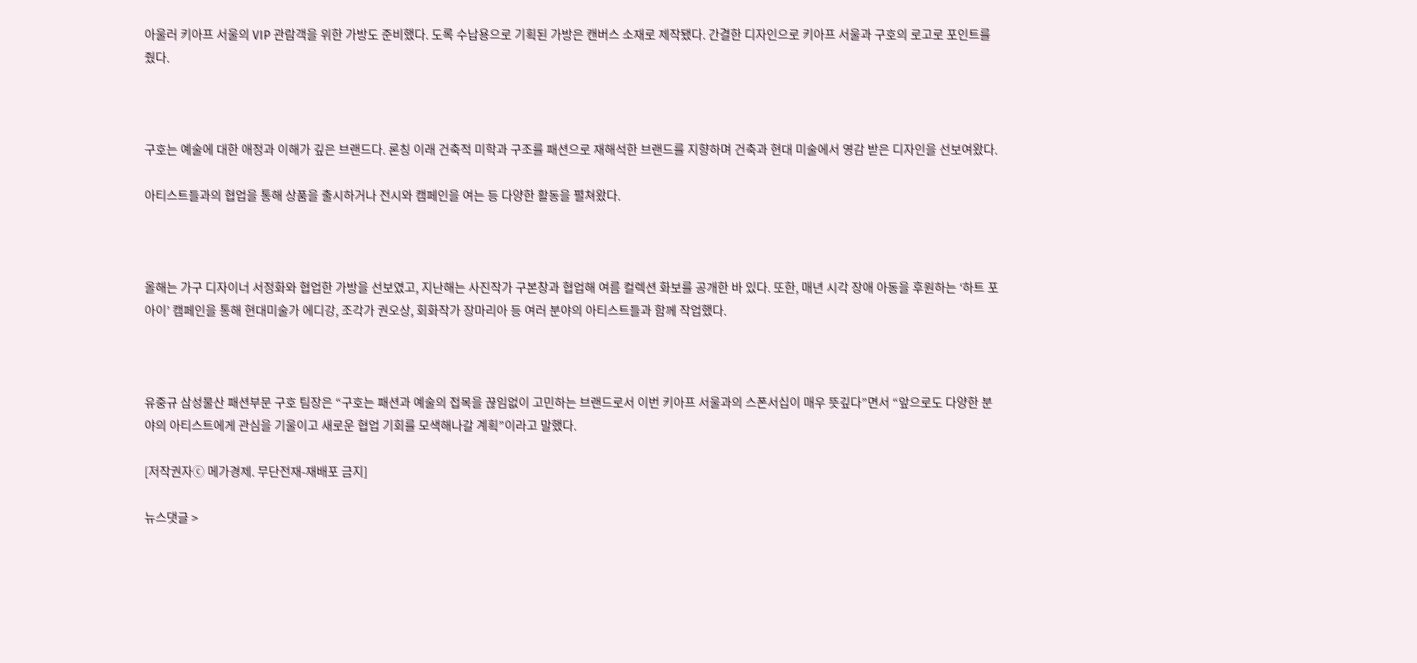아울러 키아프 서울의 VIP 관람객을 위한 가방도 준비했다. 도록 수납용으로 기획된 가방은 캔버스 소재로 제작됐다. 간결한 디자인으로 키아프 서울과 구호의 로고로 포인트를 줬다.



구호는 예술에 대한 애정과 이해가 깊은 브랜드다. 론칭 이래 건축적 미학과 구조를 패션으로 재해석한 브랜드를 지향하며 건축과 현대 미술에서 영감 받은 디자인을 선보여왔다.

아티스트들과의 협업을 통해 상품을 출시하거나 전시와 캠페인을 여는 등 다양한 활동을 펼쳐왔다.



올해는 가구 디자이너 서정화와 협업한 가방을 선보였고, 지난해는 사진작가 구본창과 협업해 여름 컬렉션 화보를 공개한 바 있다. 또한, 매년 시각 장애 아동을 후원하는 ‘하트 포 아이’ 캠페인을 통해 현대미술가 에디강, 조각가 권오상, 회화작가 장마리아 등 여러 분야의 아티스트들과 함께 작업했다.



유중규 삼성물산 패션부문 구호 팀장은 “구호는 패션과 예술의 접목을 끊임없이 고민하는 브랜드로서 이번 키아프 서울과의 스폰서십이 매우 뜻깊다”면서 “앞으로도 다양한 분야의 아티스트에게 관심을 기울이고 새로운 협업 기회를 모색해나갈 계획”이라고 말했다.

[저작권자ⓒ 메가경제. 무단전재-재배포 금지]

뉴스댓글 >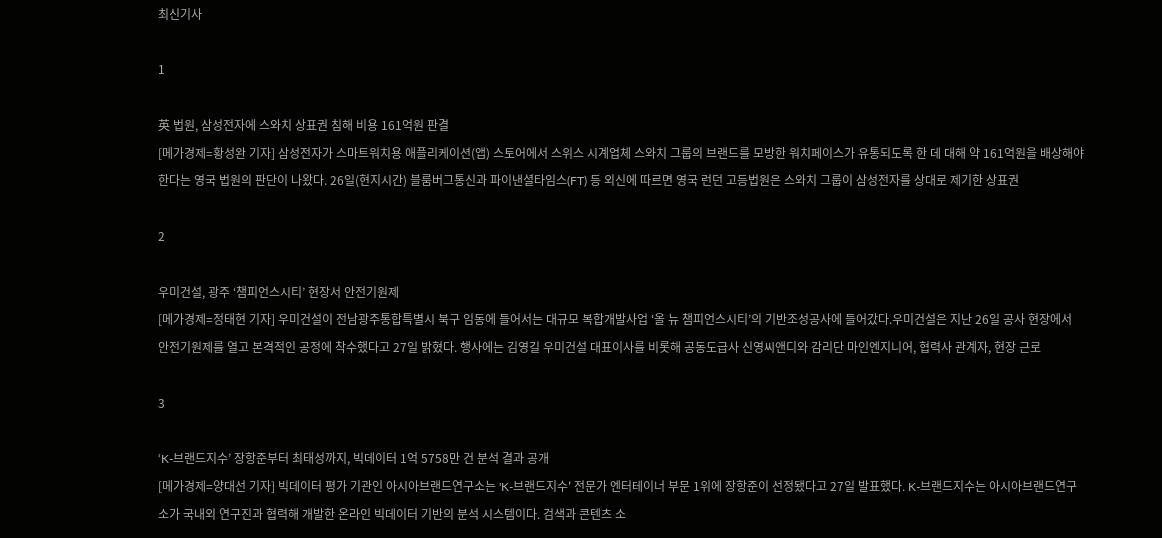최신기사

1

英 법원, 삼성전자에 스와치 상표권 침해 비용 161억원 판결
[메가경제=황성완 기자] 삼성전자가 스마트워치용 애플리케이션(앱) 스토어에서 스위스 시계업체 스와치 그룹의 브랜드를 모방한 워치페이스가 유통되도록 한 데 대해 약 161억원을 배상해야 한다는 영국 법원의 판단이 나왔다. 26일(현지시간) 블룸버그통신과 파이낸셜타임스(FT) 등 외신에 따르면 영국 런던 고등법원은 스와치 그룹이 삼성전자를 상대로 제기한 상표권

2

우미건설, 광주 ‘챔피언스시티’ 현장서 안전기원제
[메가경제=정태현 기자] 우미건설이 전남광주통합특별시 북구 임동에 들어서는 대규모 복합개발사업 ‘올 뉴 챔피언스시티’의 기반조성공사에 들어갔다.우미건설은 지난 26일 공사 현장에서 안전기원제를 열고 본격적인 공정에 착수했다고 27일 밝혔다. 행사에는 김영길 우미건설 대표이사를 비롯해 공동도급사 신영씨앤디와 감리단 마인엔지니어, 협력사 관계자, 현장 근로

3

‘K-브랜드지수’ 장항준부터 최태성까지, 빅데이터 1억 5758만 건 분석 결과 공개
[메가경제=양대선 기자] 빅데이터 평가 기관인 아시아브랜드연구소는 'K-브랜드지수' 전문가 엔터테이너 부문 1위에 장항준이 선정됐다고 27일 발표했다. K-브랜드지수는 아시아브랜드연구소가 국내외 연구진과 협력해 개발한 온라인 빅데이터 기반의 분석 시스템이다. 검색과 콘텐츠 소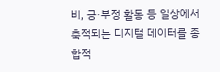비, 긍·부정 활동 등 일상에서 축적되는 디지털 데이터를 종합적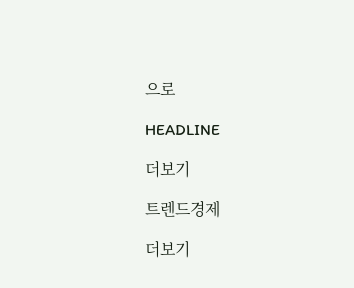으로

HEADLINE

더보기

트렌드경제

더보기